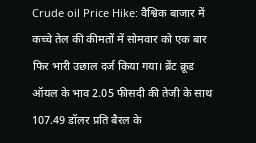Crude oil Price Hike: वैश्विक बाजार में कच्चे तेल की कीमतों में सोमवार को एक बार फिर भारी उछाल दर्ज किया गया। ब्रेंट क्रूड ऑयल के भाव 2.05 फीसदी की तेजी के साथ 107.49 डॉलर प्रति बैरल के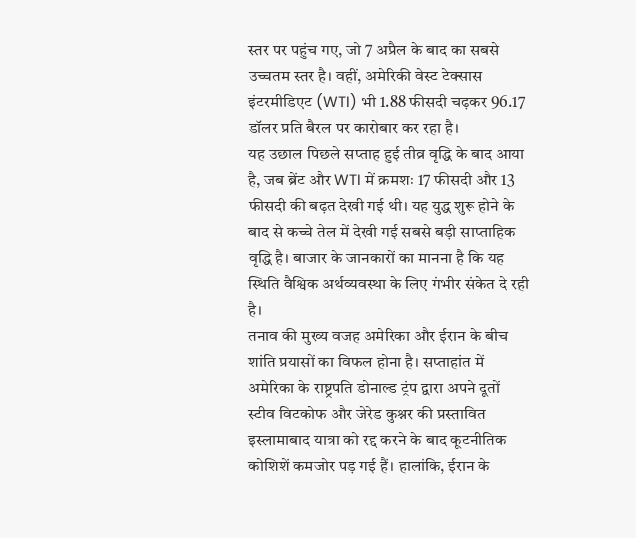स्तर पर पहुंच गए, जो 7 अप्रैल के बाद का सबसे उच्चतम स्तर है। वहीं, अमेरिकी वेस्ट टेक्सास इंटरमीडिएट (WTI) भी 1.88 फीसदी चढ़कर 96.17 डॉलर प्रति बैरल पर कारोबार कर रहा है।
यह उछाल पिछले सप्ताह हुई तीव्र वृद्धि के बाद आया है, जब ब्रेंट और WTI में क्रमशः 17 फीसदी और 13 फीसदी की बढ़त देखी गई थी। यह युद्ध शुरू होने के बाद से कच्चे तेल में देखी गई सबसे बड़ी साप्ताहिक वृद्धि है। बाजार के जानकारों का मानना है कि यह स्थिति वैश्विक अर्थव्यवस्था के लिए गंभीर संकेत दे रही है।
तनाव की मुख्य वजह अमेरिका और ईरान के बीच शांति प्रयासों का विफल होना है। सप्ताहांत में अमेरिका के राष्ट्रपति डोनाल्ड ट्रंप द्वारा अपने दूतों स्टीव विटकोफ और जेरेड कुश्नर की प्रस्तावित इस्लामाबाद यात्रा को रद्द करने के बाद कूटनीतिक कोशिशें कमजोर पड़ गई हैं। हालांकि, ईरान के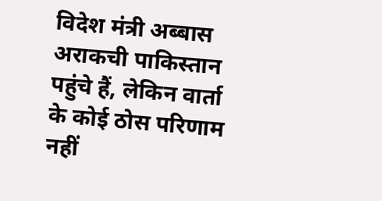विदेश मंत्री अब्बास अराकची पाकिस्तान पहुंचे हैं, लेकिन वार्ता के कोई ठोस परिणाम नहीं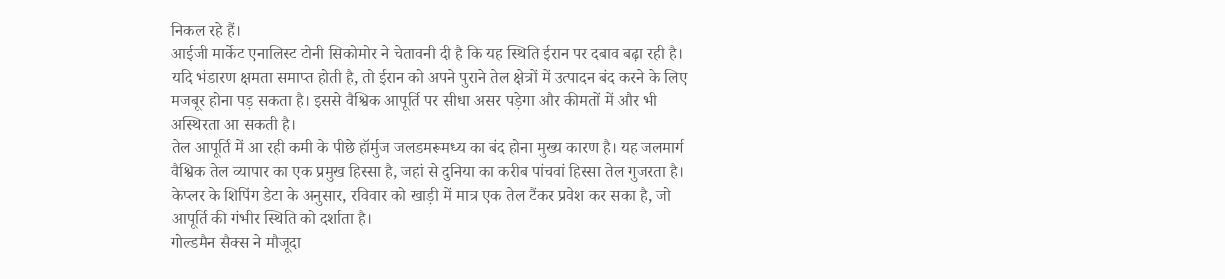निकल रहे हैं।
आईजी मार्केट एनालिस्ट टोनी सिकोमोर ने चेतावनी दी है कि यह स्थिति ईरान पर दबाव बढ़ा रही है। यदि भंडारण क्षमता समाप्त होती है, तो ईरान को अपने पुराने तेल क्षेत्रों में उत्पादन बंद करने के लिए मजबूर होना पड़ सकता है। इससे वैश्विक आपूर्ति पर सीधा असर पड़ेगा और कीमतों में और भी अस्थिरता आ सकती है।
तेल आपूर्ति में आ रही कमी के पीछे हॉर्मुज जलडमरूमध्य का बंद होना मुख्य कारण है। यह जलमार्ग वैश्विक तेल व्यापार का एक प्रमुख हिस्सा है, जहां से दुनिया का करीब पांचवां हिस्सा तेल गुजरता है। केप्लर के शिपिंग डेटा के अनुसार, रविवार को खाड़ी में मात्र एक तेल टैंकर प्रवेश कर सका है, जो आपूर्ति की गंभीर स्थिति को दर्शाता है।
गोल्डमैन सैक्स ने मौजूदा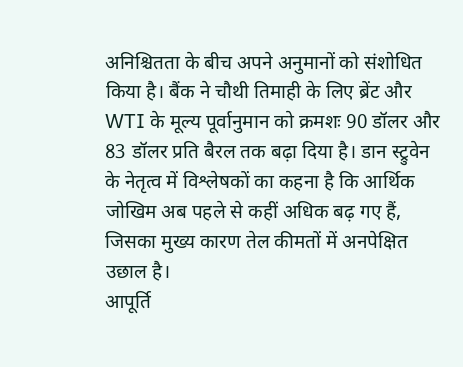अनिश्चितता के बीच अपने अनुमानों को संशोधित किया है। बैंक ने चौथी तिमाही के लिए ब्रेंट और WTI के मूल्य पूर्वानुमान को क्रमशः 90 डॉलर और 83 डॉलर प्रति बैरल तक बढ़ा दिया है। डान स्ट्रुवेन के नेतृत्व में विश्लेषकों का कहना है कि आर्थिक जोखिम अब पहले से कहीं अधिक बढ़ गए हैं, जिसका मुख्य कारण तेल कीमतों में अनपेक्षित उछाल है।
आपूर्ति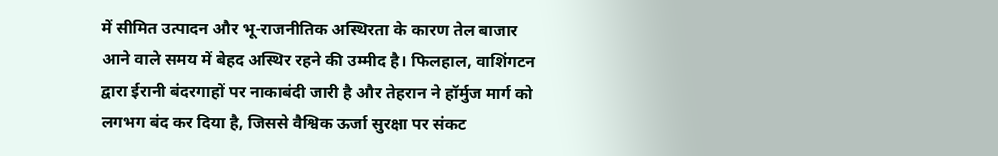में सीमित उत्पादन और भू-राजनीतिक अस्थिरता के कारण तेल बाजार आने वाले समय में बेहद अस्थिर रहने की उम्मीद है। फिलहाल, वाशिंगटन द्वारा ईरानी बंदरगाहों पर नाकाबंदी जारी है और तेहरान ने हॉर्मुज मार्ग को लगभग बंद कर दिया है, जिससे वैश्विक ऊर्जा सुरक्षा पर संकट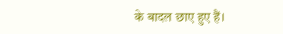के बादल छाए हुए हैं।